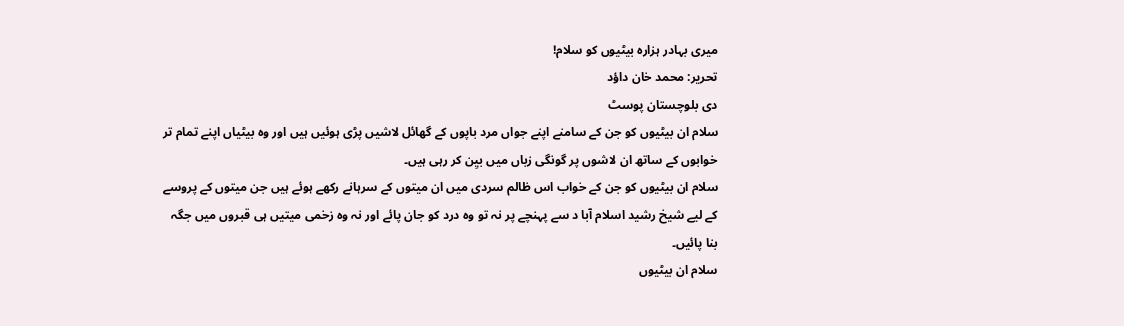میری بہادر ہزارہ بیٹیوں کو سلام!
تحریر: محمد خان داؤد
دی بلوچستان پوسٹ
سلام ان بیٹیوں کو جن کے سامنے اپنے جواں مرد باپوں کے گھائل لاشیں پڑی ہوئیں ہیں اور وہ بیٹیاں اپنے تمام تر خوابوں کے ساتھ ان لاشوں پر گونگی زباں میں بیِن کر رہی ہیں۔
سلام ان بیٹیوں کو جن کے خواب اس ظالم سردی میں ان میتوں کے سرہانے رکھے ہوئے ہیں جن میتوں کے پروسے کے لیے شیخ رشید اسلام آبا د سے پہنچے پر نہ تو وہ درد کو جان پائے اور نہ وہ زخمی میتیں ہی قبروں میں جگہ بنا پائیں۔
سلام ان بیٹیوں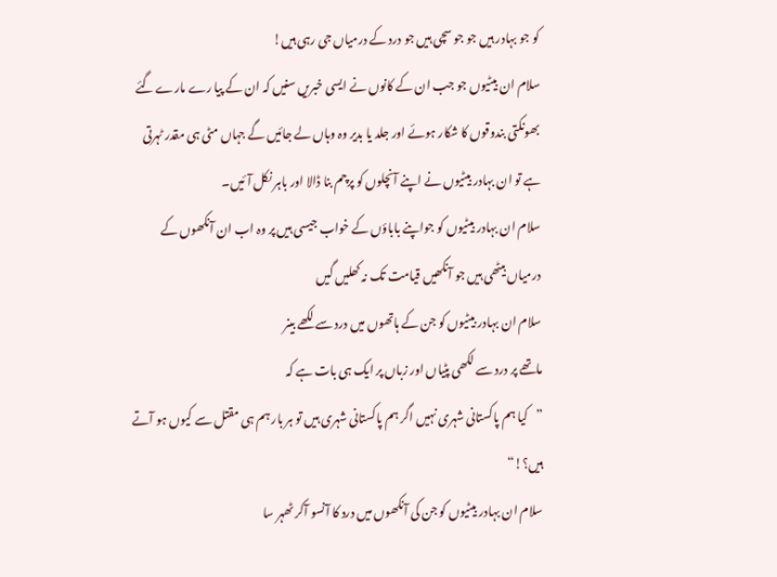کو جو بہادر ہیں جو جو سچی ہیں جو درد کے درمیاں جی رہی ہیں!
سلام ان بیٹیوں جو جب ان کے کانوں نے ایسی خبریں سنیں کہ ان کے پیا رے مارے گئے
بھونکتی بندوقوں کا شکار ہوئے اور جلد یا بدیر وہ وہاں لے جائیں گے جہاں مٹی ہی مقدر ٹہرتی ہے تو ان بہادر بیٹیوں نے اپنے آنچلوں کو پرچم بنا ڈالا اور باہر نکل آئیں۔
سلام ان بہادر بیٹیوں کو جواپنے باباؤں کے خواب جیسی ہیں پر وہ اب ان آنکھوں کے درمیاں بیٹھی ہیں جو آنکھیں قیامت تک نہ کھلیں گیں
سلام ان بہادر بیٹیوں کو جن کے ہاتھوں میں درد سے لکھے بینر
ماتھے پر درد سے لکھی پٹیاں اور زباں پر ایک ہی بات ہے کہ
”کیا ہم پاکستانی شہری نہیں اگر ہم پاکستانی شہری ہیں تو ہر بار ہم ہی مقتل سے کیوں ہو آتے ہیں؟!“
سلام ان بہادر بیٹیوں کو جن کی آنکھوں میں درد کا آنسو آکر ٹھہر سا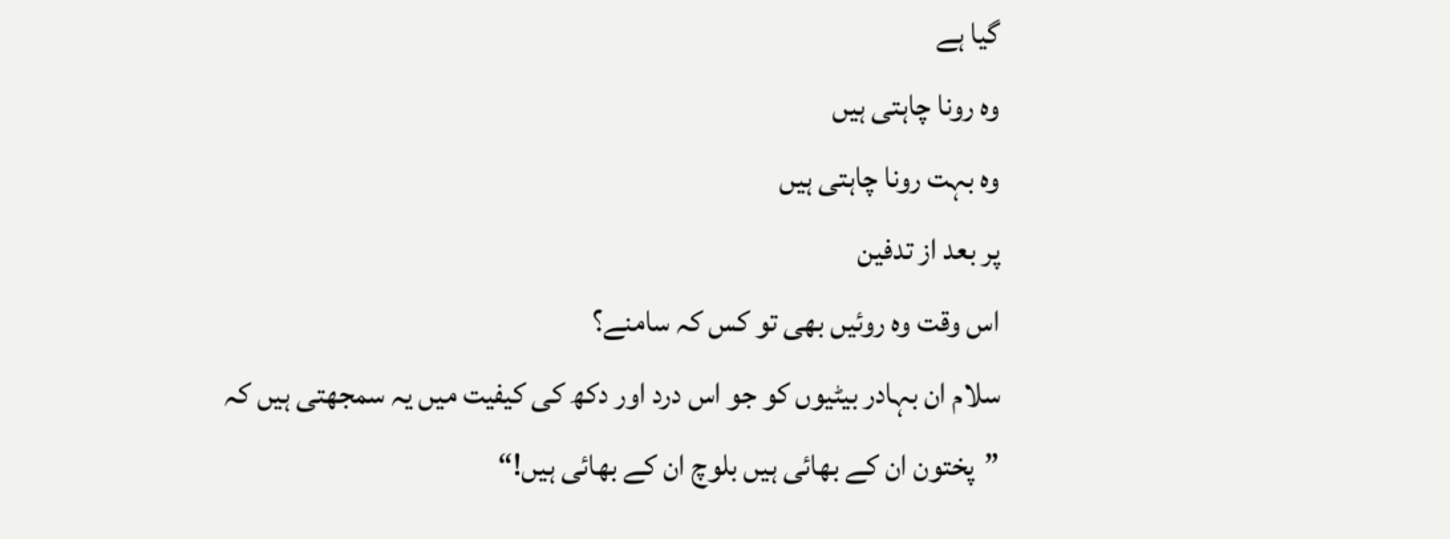گیا ہے
وہ رونا چاہتی ہیں
وہ بہت رونا چاہتی ہیں
پر بعد از تدفین
اس وقت وہ روئیں بھی تو کس کہ سامنے؟
سلام ان بہادر بیٹیوں کو جو اس درد اور دکھ کی کیفیت میں یہ سمجھتی ہیں کہ
”پختون ان کے بھائی ہیں بلوچ ان کے بھائی ہیں!“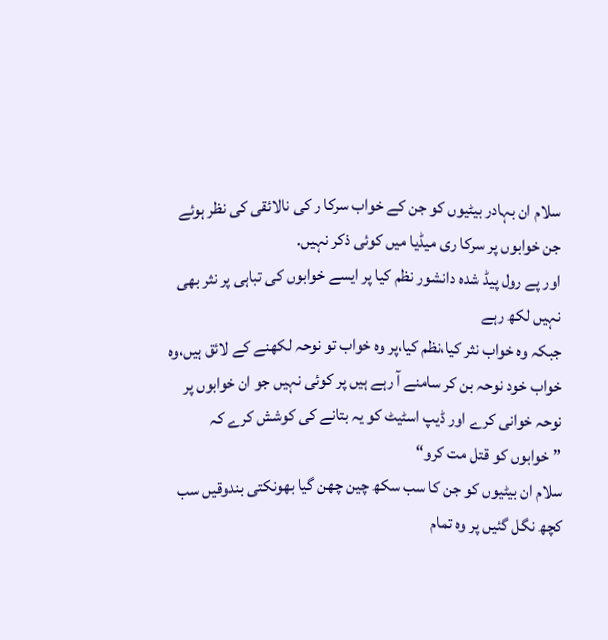سلام ان بہادر بیٹیوں کو جن کے خواب سرکا ر کی نالائقی کی نظر ہوئے
جن خوابوں پر سرکا ری میڈیا میں کوئی ذکر نہیں.
اور پے رول پیڈ شدہ دانشور نظم کیا پر ایسے خوابوں کی تباہی پر نثر بھی نہیں لکھ رہے
جبکہ وہ خواب نثر کیا،نظم کیا،پر وہ خواب تو نوحہ لکھنے کے لائق ہیں،وہ خواب خود نوحہ بن کر سامنے آ رہے ہیں پر کوئی نہیں جو ان خوابوں پر نوحہ خوانی کرے اور ڈیپ اسٹیٹ کو یہ بتانے کی کوشش کرے کہ
”خوابوں کو قتل مت کرو“
سلام ان بیٹیوں کو جن کا سب سکھ چین چھن گیا بھونکتی بندوقیں سب کچھ نگل گئیں پر وہ تمام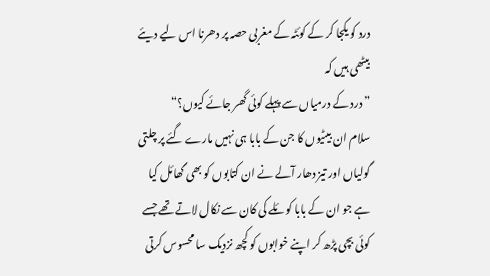درد کو یکجا کر کے کوئٹہ کے مغربی حصہ پر دھرنا اس لیے دیئے بیٹھی ہیں کہ
”درد کے درمیاں سے پہلے کوئی گھر جائے کیوں؟“
سلام ان بیٹیوں کا جن کے بابا ہی نہیں مارے گئے پر چلتی گولیاں اور تیز دھار آلے نے ان کتابوں کو بھی گھائل کیا ہے جو ان کے بابا کوئلے کی کان سے نکال لاتے تھے جسے کوئی بچی پڑھ کر اپنے خوابوں کو کچھ نزدیک سا محسوس کرتی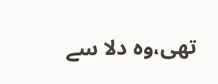تھی،وہ دلا سے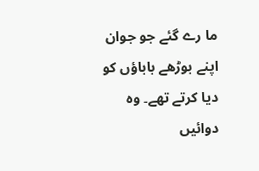ما رے گئے جو جوان اپنے بوڑھے باباؤں کو دیا کرتے تھے۔ وہ دوائیں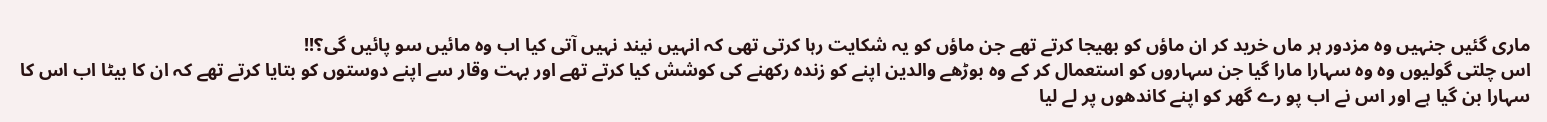ماری گئیں جنہیں وہ مزدور ہر ماں خرید کر ان ماؤں کو بھیجا کرتے تھے جن ماؤں کو یہ شکایت رہا کرتی تھی کہ انہیں نیند نہیں آتی کیا اب وہ مائیں سو پائیں گی؟!!
اس چلتی گولیوں وہ وہ سہارا مارا گیا جن سہاروں کو استعمال کر کے وہ بوڑھے والدین اپنے کو زندہ رکھنے کی کوشش کیا کرتے تھے اور بہت وقار سے اپنے دوستوں کو بتایا کرتے تھے کہ ان کا بیٹا اب اس کا سہارا بن گیا ہے اور اس نے اب پو رے گھر کو اپنے کاندھوں پر لے لیا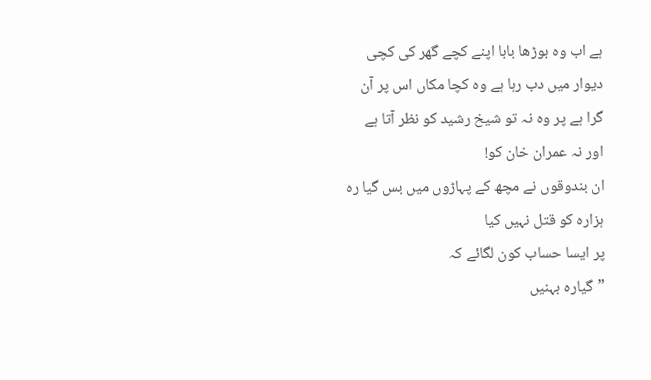ہے اب وہ بوڑھا بابا اپنے کچے گھر کی کچی دیوار میں دب رہا ہے وہ کچا مکاں اس پر آن گرا ہے پر وہ نہ تو شیخ رشید کو نظر آتا ہے اور نہ عمران خان کو!
ان بندوقوں نے مچھ کے پہاڑوں میں بس گیا رہ ہزارہ کو قتل نہیں کیا
پر ایسا حساب کون لگائے کہ
”گیارہ بہنیں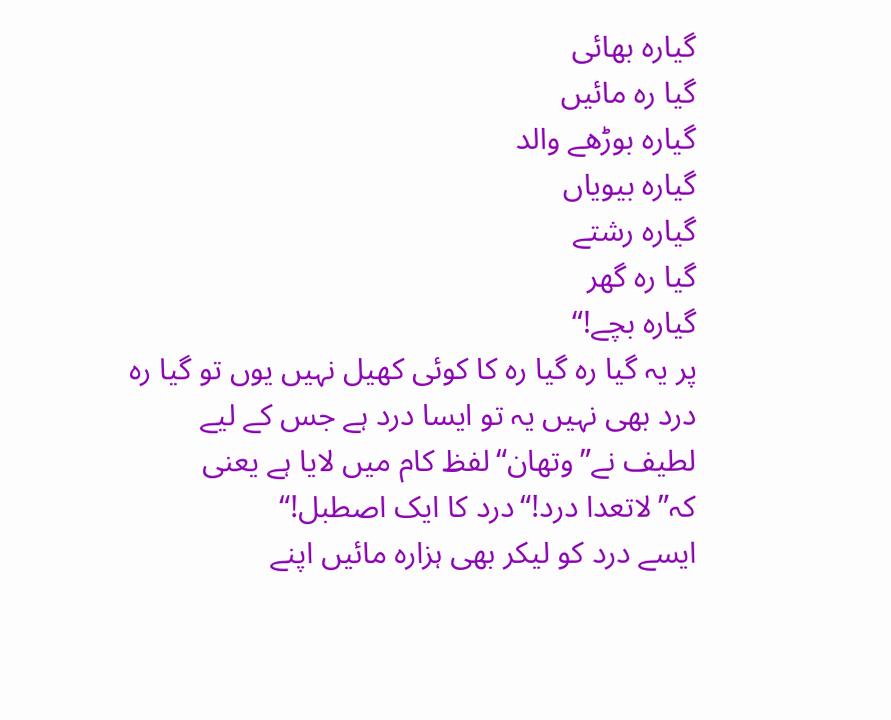گیارہ بھائی
گیا رہ مائیں
گیارہ بوڑھے والد
گیارہ بیویاں
گیارہ رشتے
گیا رہ گھر
گیارہ بچے!“
پر یہ گیا رہ گیا رہ کا کوئی کھیل نہیں یوں تو گیا رہ درد بھی نہیں یہ تو ایسا درد ہے جس کے لیے لطیف نے”وتھان“لفظ کام میں لایا ہے یعنی کہ”لاتعدا درد!“درد کا ایک اصطبل!“
ایسے درد کو لیکر بھی ہزارہ مائیں اپنے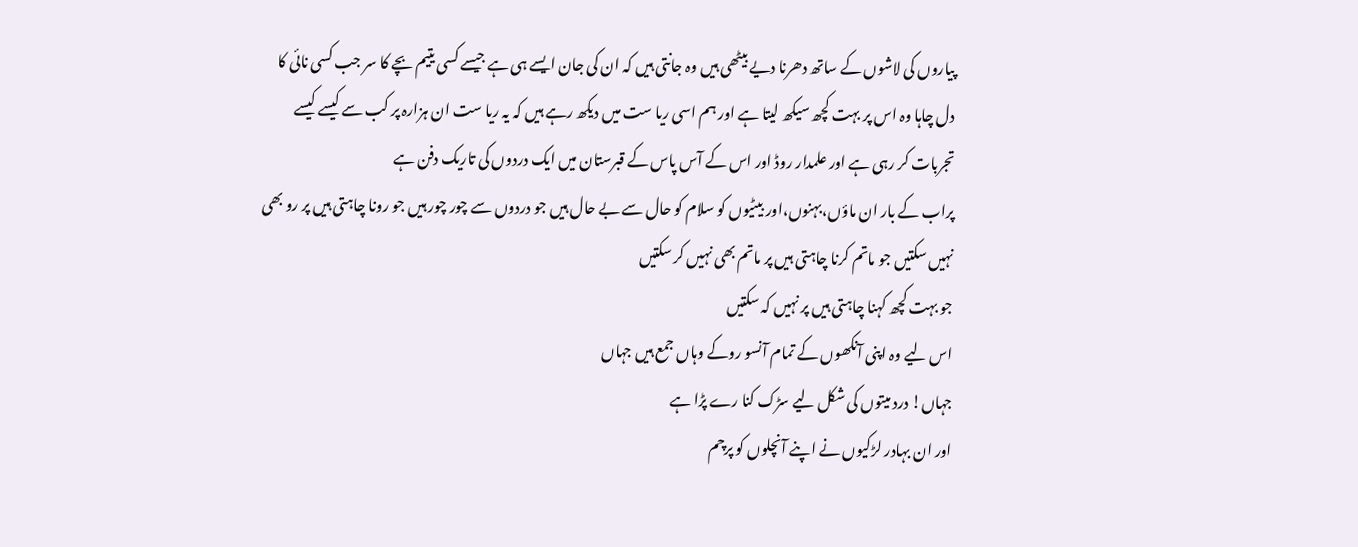پیاروں کی لاشوں کے ساتھ دھرنا دیے بیٹھی ہیں وہ جانتی ہیں کہ ان کی جان ایسے ہی ہے جیسے کسی یتیم بچے کا سر جب کسی نائی کا دل چاہا وہ اس پر بہت کچھ سیکھ لیتا ہے اور ہم اسی ریا ست میں دیکھ رہے ہیں کہ یہ ریا ست ان ہزارہ پر کب سے کیسے کیسے تجربات کر رہی ہے اور علمدار روڈ اور اس کے آس پاس کے قبرستان میں ایک دردوں کی تاریک دفن ہے
پراب کے بار ان ماؤں،بہنوں،اور بیٹیوں کو سلام کو حال سے بے حال ہیں جو دردوں سے چور چور ہیں جو رونا چاہتی ہیں پر رو بھی نہیں سکتیں جو ماتم کرنا چاہتی ہیں پر ماتم بھی نہیں کر سکتیں
جو بہت کچھ کہنا چاہتی ہیں پر نہیں کہ سکتیں
اس لیے وہ اپنی آنکھوں کے تمام آنسو روکے وہاں جمع ہیں جہاں
جہاں! درد میتوں کی شکل لیے سڑک کنا رے پڑا ہے
اور ان بہادر لڑکیوں نے اپنے آنچلوں کو پرچم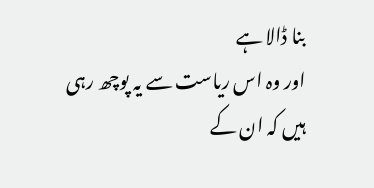بنا ڈالا ہے
اور وہ اس ریاست سے یہ پوچھ رہی ہیں کہ ان کے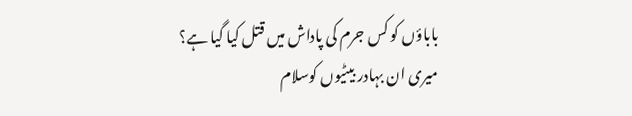باباؤں کو کس جرم کی پاداش میں قتل کیا گیا ہے؟
میری ان بہادر بیٹیوں کوسلام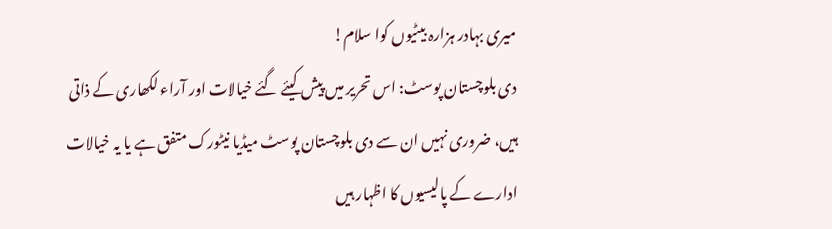میری بہادر ہزارہ بیٹیوں کوا سلام!
دی بلوچستان پوسٹ: اس تحریر میں پیش کیئے گئے خیالات اور آراء لکھاری کے ذاتی ہیں، ضروری نہیں ان سے دی بلوچستان پوسٹ میڈیا نیٹورک متفق ہے یا یہ خیالات ادارے کے پالیسیوں کا اظہار ہیں